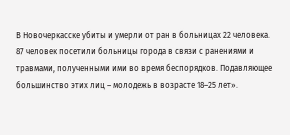В Новочеркасске убиты и умерли от ран в больницах 22 человека. 87 человек посетили больницы города в связи с ранениями и травмами, полученными ими во время беспорядков. Подавляющее большинство этих лиц – молодежь в возрасте 18–25 лет».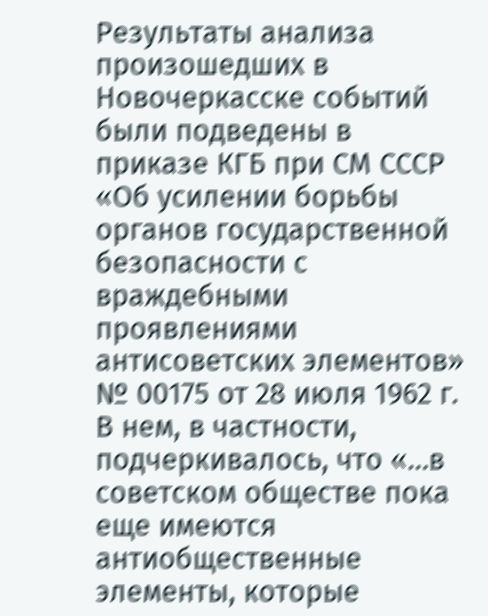Результаты анализа произошедших в Новочеркасске событий были подведены в приказе КГБ при СМ СССР «Об усилении борьбы органов государственной безопасности с враждебными проявлениями антисоветских элементов» № 00175 от 28 июля 1962 г. В нем, в частности, подчеркивалось, что «…в советском обществе пока еще имеются антиобщественные элементы, которые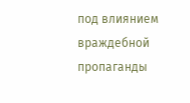под влиянием враждебной пропаганды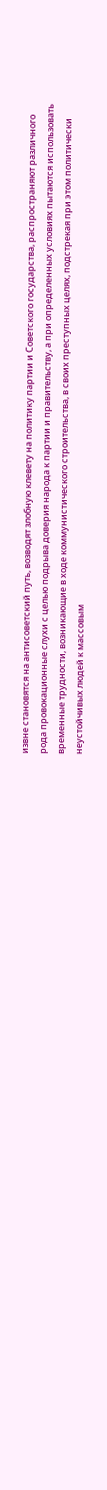извне становятся на антисоветский путь, возводят злобную клевету на политику партии и Советского государства, распространяют различного рода провокационные слухи с целью подрыва доверия народа к партии и правительству, а при определенных условиях пытаются использовать временные трудности, возникающие в ходе коммунистического строительства, в своих преступных целях, подстрекая при этом политически неустойчивых людей к массовым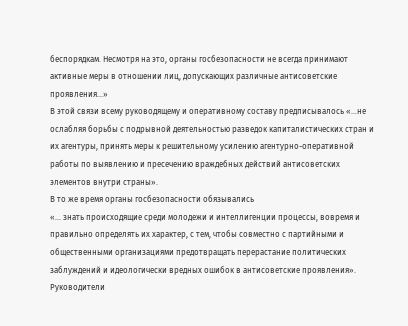беспорядкам. Несмотря на это, органы госбезопасности не всегда принимают активные меры в отношении лиц, допускающих различные антисоветские проявления…»
В этой связи всему руководящему и оперативному составу предписывалось «…не ослабляя борьбы с подрывной деятельностью разведок капиталистических стран и их агентуры, принять меры к решительному усилению агентурно-оперативной работы по выявлению и пресечению враждебных действий антисоветских элементов внутри страны».
В то же время органы госбезопасности обязывались
«… знать происходящие среди молодежи и интеллигенции процессы, вовремя и правильно определять их характер, с тем, чтобы совместно с партийными и общественными организациями предотвращать перерастание политических заблуждений и идеологически вредных ошибок в антисоветские проявления».
Руководители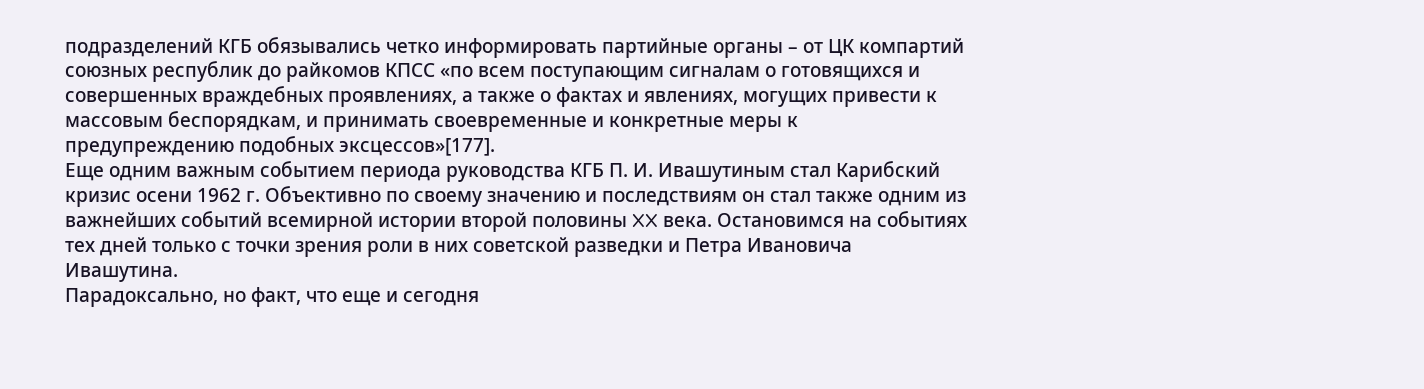подразделений КГБ обязывались четко информировать партийные органы – от ЦК компартий союзных республик до райкомов КПСС «по всем поступающим сигналам о готовящихся и совершенных враждебных проявлениях, а также о фактах и явлениях, могущих привести к массовым беспорядкам, и принимать своевременные и конкретные меры к предупреждению подобных эксцессов»[177].
Еще одним важным событием периода руководства КГБ П. И. Ивашутиным стал Карибский кризис осени 1962 г. Объективно по своему значению и последствиям он стал также одним из важнейших событий всемирной истории второй половины XX века. Остановимся на событиях тех дней только с точки зрения роли в них советской разведки и Петра Ивановича Ивашутина.
Парадоксально, но факт, что еще и сегодня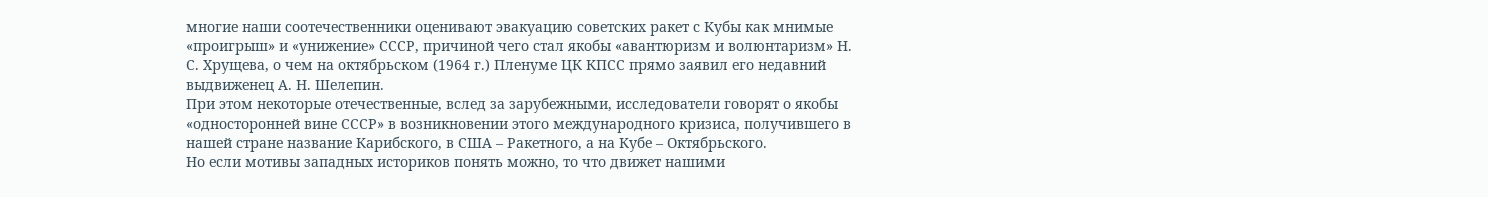многие наши соотечественники оценивают эвакуацию советских ракет с Кубы как мнимые «проигрыш» и «унижение» СССР, причиной чего стал якобы «авантюризм и волюнтаризм» Н. С. Хрущева, о чем на октябрьском (1964 г.) Пленуме ЦК КПСС прямо заявил его недавний выдвиженец А. Н. Шелепин.
При этом некоторые отечественные, вслед за зарубежными, исследователи говорят о якобы «односторонней вине СССР» в возникновении этого международного кризиса, получившего в нашей стране название Карибского, в США – Ракетного, а на Кубе – Октябрьского.
Но если мотивы западных историков понять можно, то что движет нашими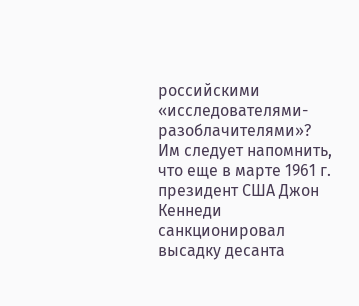российскими «исследователями-разоблачителями»? Им следует напомнить, что еще в марте 1961 г. президент США Джон Кеннеди санкционировал высадку десанта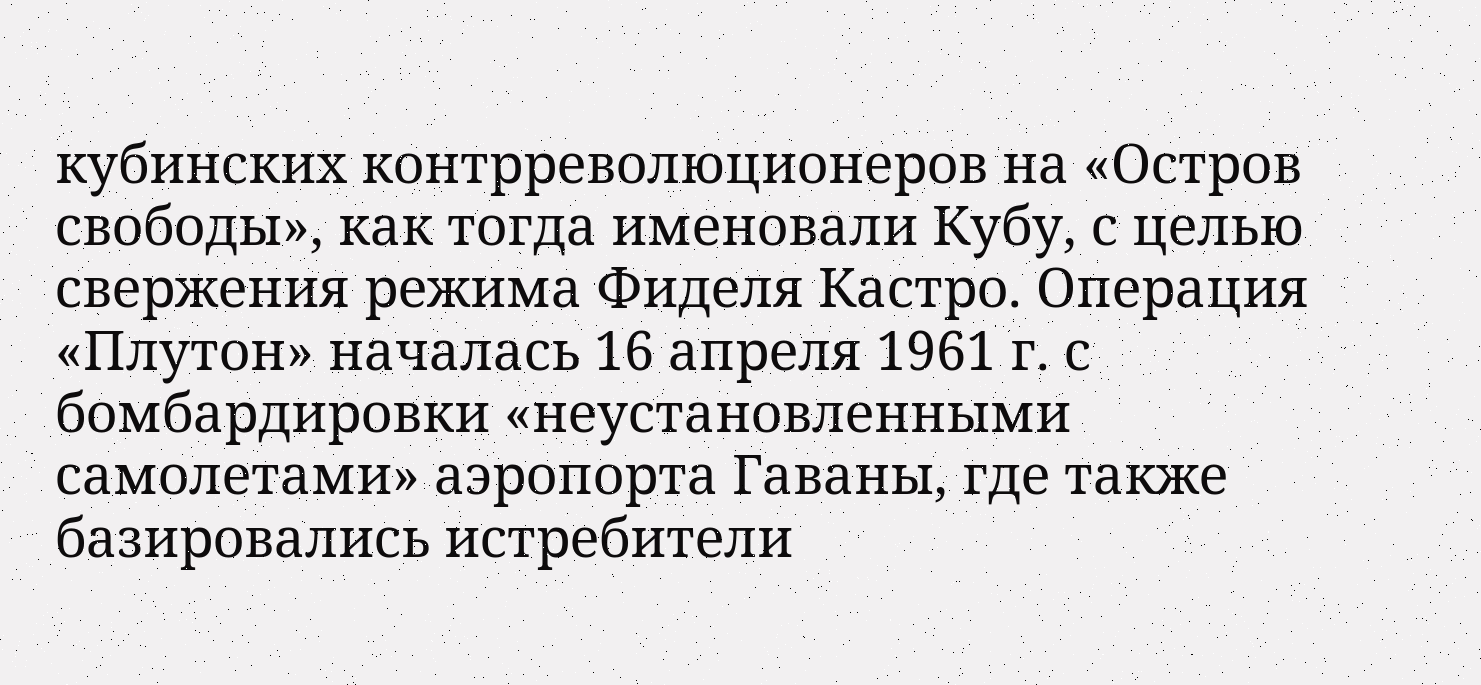кубинских контрреволюционеров на «Остров свободы», как тогда именовали Кубу, с целью свержения режима Фиделя Кастро. Операция «Плутон» началась 16 апреля 1961 г. с бомбардировки «неустановленными самолетами» аэропорта Гаваны, где также базировались истребители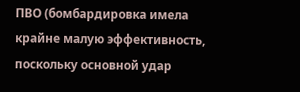ПВО (бомбардировка имела крайне малую эффективность, поскольку основной удар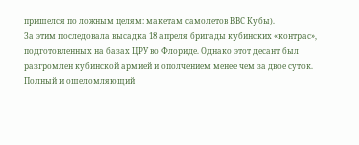пришелся по ложным целям: макетам самолетов ВВС Кубы).
За этим последовала высадка 18 апреля бригады кубинских «контрас», подготовленных на базах ЦРУ во Флориде. Однако этот десант был разгромлен кубинской армией и ополчением менее чем за двое суток. Полный и ошеломляющий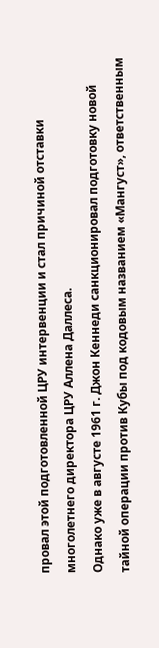провал этой подготовленной ЦРУ интервенции и стал причиной отставки многолетнего директора ЦРУ Аллена Даллеса.
Однако уже в августе 1961 г. Джон Кеннеди санкционировал подготовку новой тайной операции против Кубы под кодовым названием «Мангуст», ответственным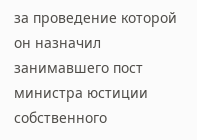за проведение которой он назначил занимавшего пост министра юстиции собственного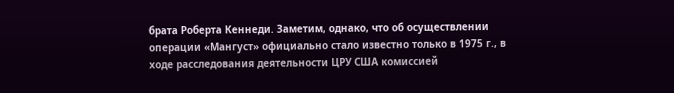брата Роберта Кеннеди. Заметим, однако, что об осуществлении операции «Мангуст» официально стало известно только в 1975 г., в ходе расследования деятельности ЦРУ США комиссией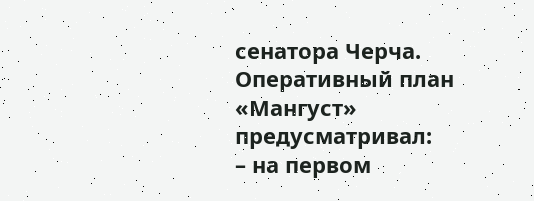сенатора Черча.
Оперативный план «Мангуст» предусматривал:
– на первом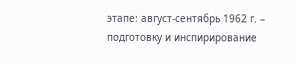этапе: август-сентябрь 1962 г. – подготовку и инспирирование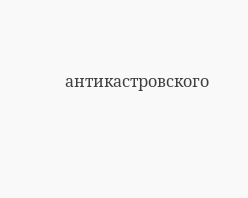антикастровского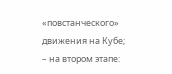«повстанческого» движения на Кубе;
– на втором этапе: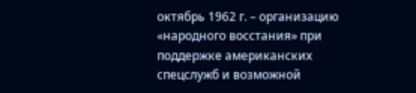октябрь 1962 г. – организацию «народного восстания» при поддержке американских спецслужб и возможной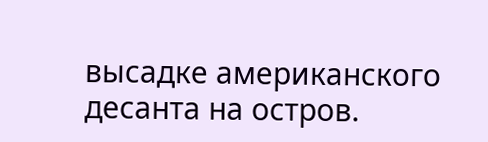высадке американского десанта на остров.